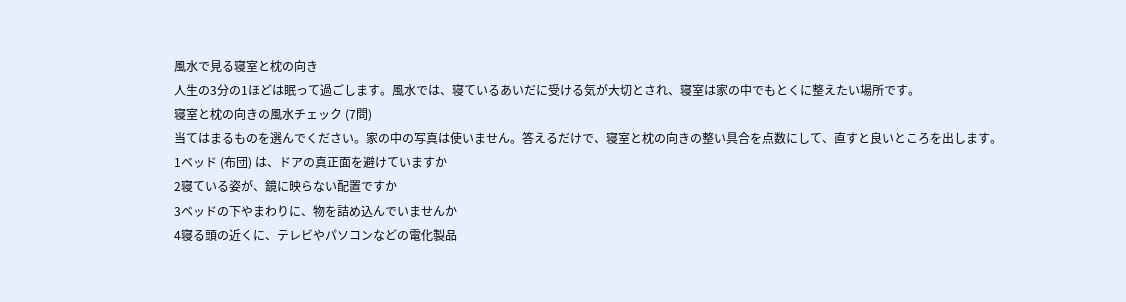風水で見る寝室と枕の向き
人生の3分の1ほどは眠って過ごします。風水では、寝ているあいだに受ける気が大切とされ、寝室は家の中でもとくに整えたい場所です。
寝室と枕の向きの風水チェック (7問)
当てはまるものを選んでください。家の中の写真は使いません。答えるだけで、寝室と枕の向きの整い具合を点数にして、直すと良いところを出します。
1ベッド (布団) は、ドアの真正面を避けていますか
2寝ている姿が、鏡に映らない配置ですか
3ベッドの下やまわりに、物を詰め込んでいませんか
4寝る頭の近くに、テレビやパソコンなどの電化製品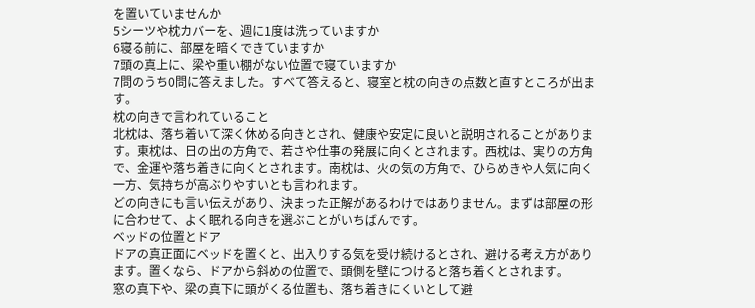を置いていませんか
5シーツや枕カバーを、週に1度は洗っていますか
6寝る前に、部屋を暗くできていますか
7頭の真上に、梁や重い棚がない位置で寝ていますか
7問のうち0問に答えました。すべて答えると、寝室と枕の向きの点数と直すところが出ます。
枕の向きで言われていること
北枕は、落ち着いて深く休める向きとされ、健康や安定に良いと説明されることがあります。東枕は、日の出の方角で、若さや仕事の発展に向くとされます。西枕は、実りの方角で、金運や落ち着きに向くとされます。南枕は、火の気の方角で、ひらめきや人気に向く一方、気持ちが高ぶりやすいとも言われます。
どの向きにも言い伝えがあり、決まった正解があるわけではありません。まずは部屋の形に合わせて、よく眠れる向きを選ぶことがいちばんです。
ベッドの位置とドア
ドアの真正面にベッドを置くと、出入りする気を受け続けるとされ、避ける考え方があります。置くなら、ドアから斜めの位置で、頭側を壁につけると落ち着くとされます。
窓の真下や、梁の真下に頭がくる位置も、落ち着きにくいとして避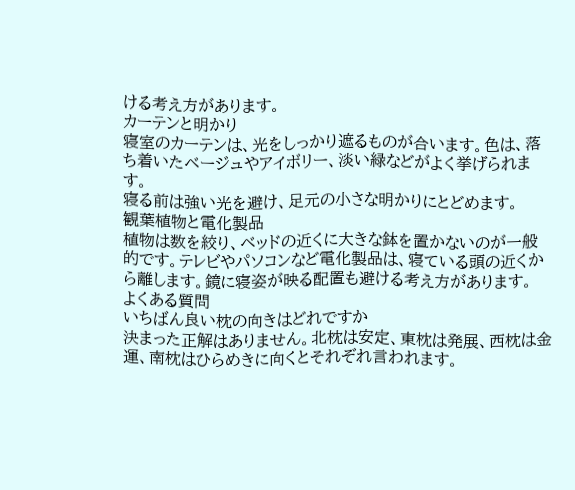ける考え方があります。
カーテンと明かり
寝室のカーテンは、光をしっかり遮るものが合います。色は、落ち着いたベージュやアイボリー、淡い緑などがよく挙げられます。
寝る前は強い光を避け、足元の小さな明かりにとどめます。
観葉植物と電化製品
植物は数を絞り、ベッドの近くに大きな鉢を置かないのが一般的です。テレビやパソコンなど電化製品は、寝ている頭の近くから離します。鏡に寝姿が映る配置も避ける考え方があります。
よくある質問
いちばん良い枕の向きはどれですか
決まった正解はありません。北枕は安定、東枕は発展、西枕は金運、南枕はひらめきに向くとそれぞれ言われます。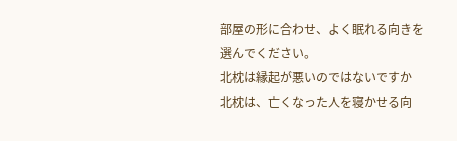部屋の形に合わせ、よく眠れる向きを選んでください。
北枕は縁起が悪いのではないですか
北枕は、亡くなった人を寝かせる向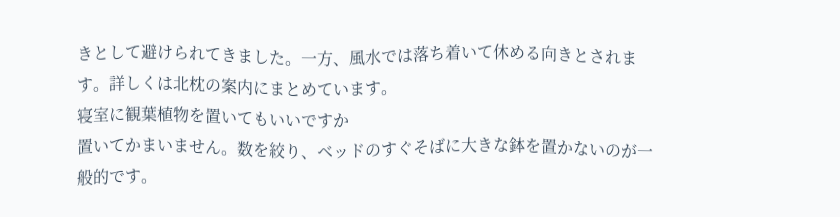きとして避けられてきました。一方、風水では落ち着いて休める向きとされます。詳しくは北枕の案内にまとめています。
寝室に観葉植物を置いてもいいですか
置いてかまいません。数を絞り、ベッドのすぐそばに大きな鉢を置かないのが一般的です。